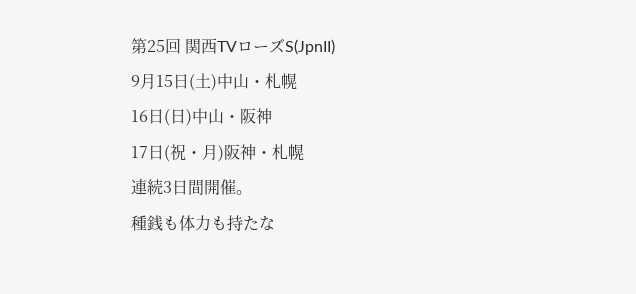第25回 関西TVローズS(JpnII)
9月15日(土)中山・札幌
16日(日)中山・阪神
17日(祝・月)阪神・札幌
連続3日間開催。
種銭も体力も持たな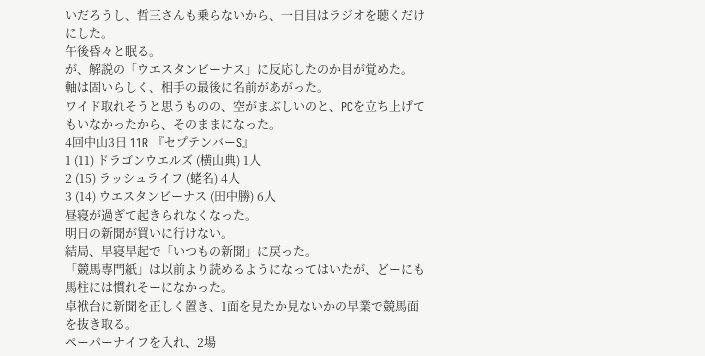いだろうし、哲三さんも乗らないから、一日目はラジオを聴くだけにした。
午後昏々と眠る。
が、解説の「ウエスタンビーナス」に反応したのか目が覚めた。
軸は固いらしく、相手の最後に名前があがった。
ワイド取れそうと思うものの、空がまぶしいのと、PCを立ち上げてもいなかったから、そのままになった。
4回中山3日 11R 『セプテンバーS』
1 (11) ドラゴンウエルズ (横山典) 1人
2 (15) ラッシュライフ (蛯名) 4人
3 (14) ウエスタンビーナス (田中勝) 6人
昼寝が過ぎて起きられなくなった。
明日の新聞が買いに行けない。
結局、早寝早起で「いつもの新聞」に戻った。
「競馬専門紙」は以前より読めるようになってはいたが、どーにも馬柱には慣れそーになかった。
卓袱台に新聞を正しく置き、1面を見たか見ないかの早業で競馬面を抜き取る。
ペーパーナイフを入れ、2場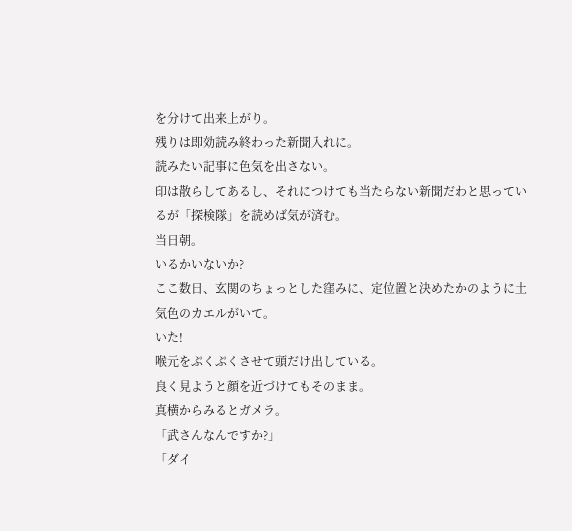を分けて出来上がり。
残りは即効読み終わった新聞入れに。
読みたい記事に色気を出さない。
印は散らしてあるし、それにつけても当たらない新聞だわと思っているが「探検隊」を読めば気が済む。
当日朝。
いるかいないか?
ここ数日、玄関のちょっとした窪みに、定位置と決めたかのように土気色のカエルがいて。
いた!
喉元をぷくぷくさせて頭だけ出している。
良く見ようと顔を近づけてもそのまま。
真横からみるとガメラ。
「武さんなんですか?」
「ダイ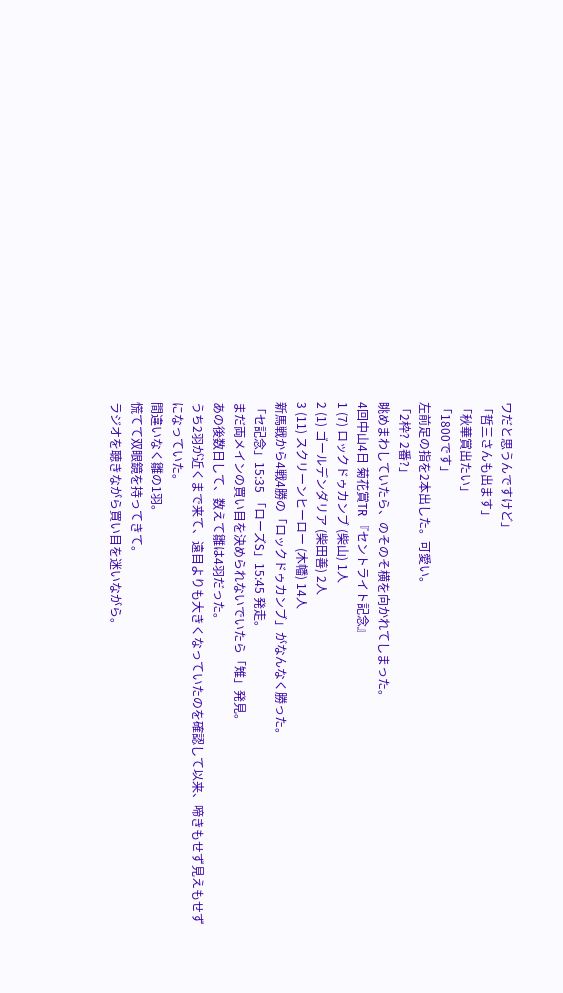ワだと思うんですけど」
「哲三さんも出ます」
「秋華賞出たい」
「1800です」
左前足の指を2本出した。可愛い。
「2枠? 2番?」
眺めまわしていたら、のそのそ横を向かれてしまった。
4回中山4日 菊花賞TR 『セントライト記念』
1 (7) ロックドゥカンブ (柴山) 1人
2 (1) ゴールデンダリア (柴田善) 2人
3 (11) スクリーンヒーロー (木幡) 14人
新馬戦から4戦4勝の「ロックドゥカンブ」がなんなく勝った。
「セ記念」15:35 「ローズS」15:45 発走。
まだ両メインの買い目を決められないでいたら「雉」発見。
あの後数日して、数えて雛は4羽だった。
うち2羽が近くまで来て、遠目よりも大きくなっていたのを確認して以来、啼きもせず見えもせずになっていた。
間違いなく雛の1羽。
慌てて双眼鏡を持ってきて。
ラジオを聴きながら買い目を迷いながら。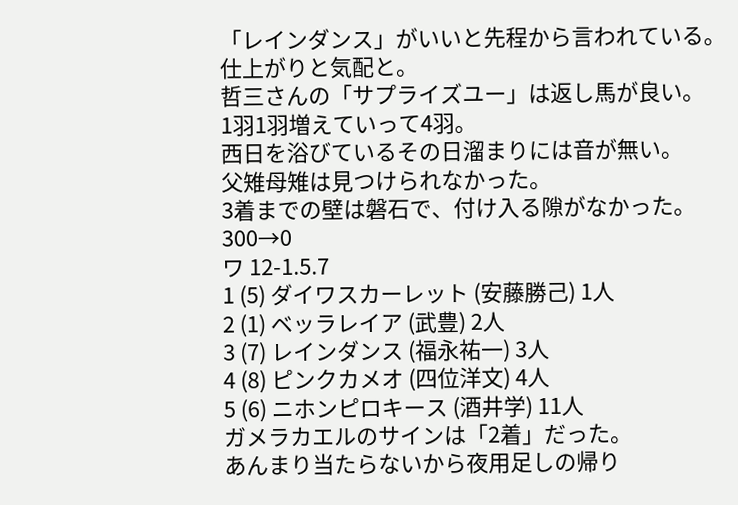「レインダンス」がいいと先程から言われている。
仕上がりと気配と。
哲三さんの「サプライズユー」は返し馬が良い。
1羽1羽増えていって4羽。
西日を浴びているその日溜まりには音が無い。
父雉母雉は見つけられなかった。
3着までの壁は磐石で、付け入る隙がなかった。
300→0
ワ 12-1.5.7
1 (5) ダイワスカーレット (安藤勝己) 1人
2 (1) ベッラレイア (武豊) 2人
3 (7) レインダンス (福永祐一) 3人
4 (8) ピンクカメオ (四位洋文) 4人
5 (6) ニホンピロキース (酒井学) 11人
ガメラカエルのサインは「2着」だった。
あんまり当たらないから夜用足しの帰り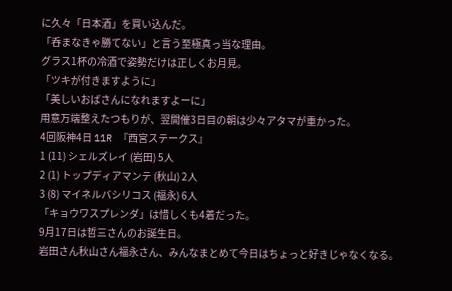に久々「日本酒」を買い込んだ。
「呑まなきゃ勝てない」と言う至極真っ当な理由。
グラス1杯の冷酒で姿勢だけは正しくお月見。
「ツキが付きますように」
「美しいおばさんになれますよーに」
用意万端整えたつもりが、翌開催3日目の朝は少々アタマが重かった。
4回阪神4日 11R 『西宮ステークス』
1 (11) シェルズレイ (岩田) 5人
2 (1) トップディアマンテ (秋山) 2人
3 (8) マイネルバシリコス (福永) 6人
「キョウワスプレンダ」は惜しくも4着だった。
9月17日は哲三さんのお誕生日。
岩田さん秋山さん福永さん、みんなまとめて今日はちょっと好きじゃなくなる。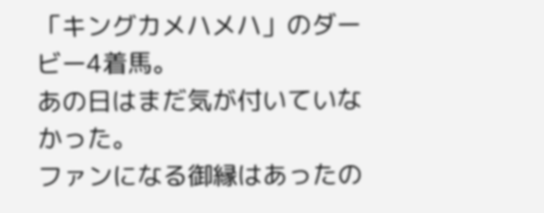「キングカメハメハ」のダービー4着馬。
あの日はまだ気が付いていなかった。
ファンになる御縁はあったの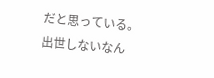だと思っている。
出世しないなん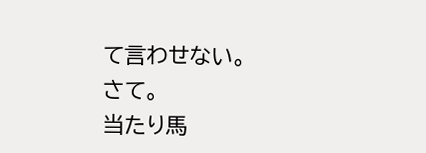て言わせない。
さて。
当たり馬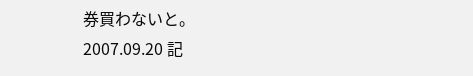券買わないと。
2007.09.20 記